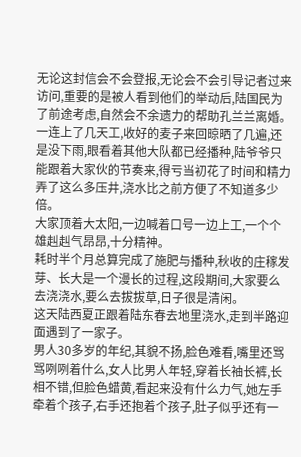无论这封信会不会登报,无论会不会引导记者过来访问,重要的是被人看到他们的举动后,陆国民为了前途考虑,自然会不余遗力的帮助孔兰兰离婚。
一连上了几天工,收好的麦子来回晾晒了几遍,还是没下雨,眼看着其他大队都已经播种,陆爷爷只能跟着大家伙的节奏来,得亏当初花了时间和精力弄了这么多压井,浇水比之前方便了不知道多少倍。
大家顶着大太阳,一边喊着口号一边上工,一个个雄赳赳气昂昂,十分精神。
耗时半个月总算完成了施肥与播种,秋收的庄稼发芽、长大是一个漫长的过程,这段期间,大家要么去浇浇水,要么去拔拔草,日子很是清闲。
这天陆西夏正跟着陆东春去地里浇水,走到半路迎面遇到了一家子。
男人30多岁的年纪,其貌不扬,脸色难看,嘴里还骂骂咧咧着什么,女人比男人年轻,穿着长袖长裤,长相不错,但脸色蜡黄,看起来没有什么力气,她左手牵着个孩子,右手还抱着个孩子,肚子似乎还有一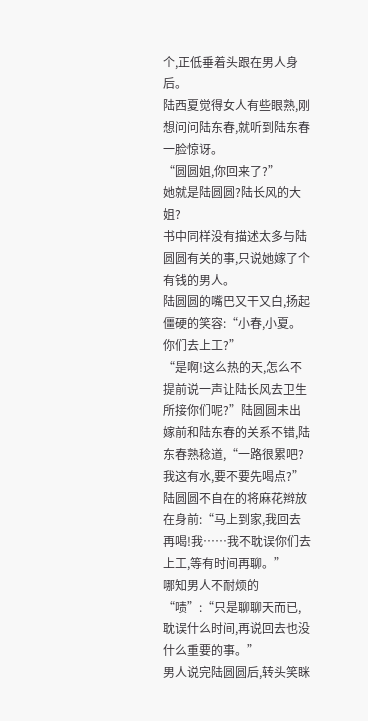个,正低垂着头跟在男人身后。
陆西夏觉得女人有些眼熟,刚想问问陆东春,就听到陆东春一脸惊讶。
“圆圆姐,你回来了?”
她就是陆圆圆?陆长风的大姐?
书中同样没有描述太多与陆圆圆有关的事,只说她嫁了个有钱的男人。
陆圆圆的嘴巴又干又白,扬起僵硬的笑容:“小春,小夏。你们去上工?”
“是啊!这么热的天,怎么不提前说一声让陆长风去卫生所接你们呢?”陆圆圆未出嫁前和陆东春的关系不错,陆东春熟稔道,“一路很累吧?我这有水,要不要先喝点?”
陆圆圆不自在的将麻花辫放在身前:“马上到家,我回去再喝!我……我不耽误你们去上工,等有时间再聊。”
哪知男人不耐烦的“啧”:“只是聊聊天而已,耽误什么时间,再说回去也没什么重要的事。”
男人说完陆圆圆后,转头笑眯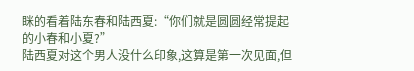眯的看着陆东春和陆西夏:“你们就是圆圆经常提起的小春和小夏?”
陆西夏对这个男人没什么印象,这算是第一次见面,但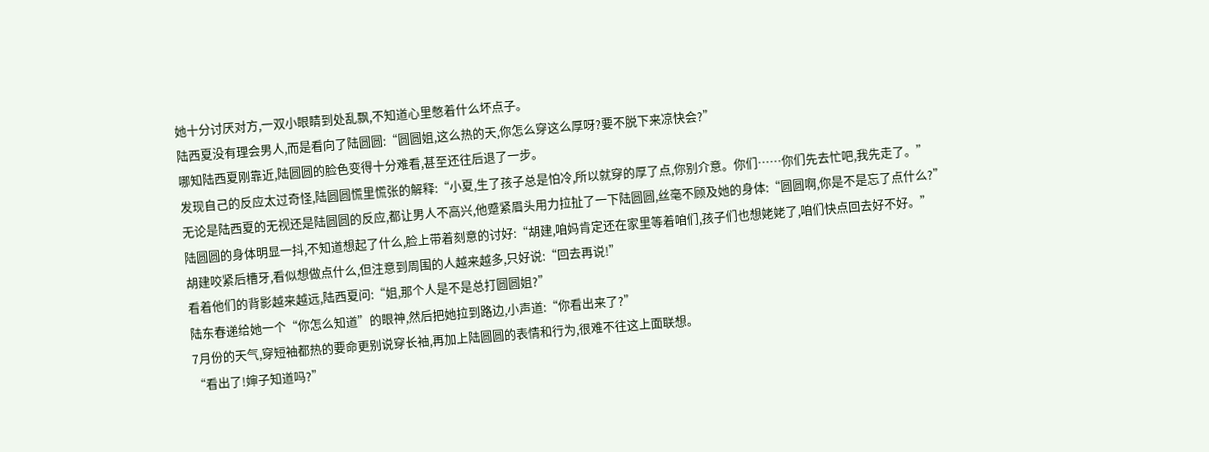她十分讨厌对方,一双小眼睛到处乱飘,不知道心里憋着什么坏点子。
陆西夏没有理会男人,而是看向了陆圆圆:“圆圆姐,这么热的天,你怎么穿这么厚呀?要不脱下来凉快会?”
哪知陆西夏刚靠近,陆圆圆的脸色变得十分难看,甚至还往后退了一步。
发现自己的反应太过奇怪,陆圆圆慌里慌张的解释:“小夏,生了孩子总是怕冷,所以就穿的厚了点,你别介意。你们……你们先去忙吧,我先走了。”
无论是陆西夏的无视还是陆圆圆的反应,都让男人不高兴,他蹙紧眉头用力拉扯了一下陆圆圆,丝毫不顾及她的身体:“圆圆啊,你是不是忘了点什么?”
陆圆圆的身体明显一抖,不知道想起了什么,脸上带着刻意的讨好:“胡建,咱妈肯定还在家里等着咱们,孩子们也想姥姥了,咱们快点回去好不好。”
胡建咬紧后槽牙,看似想做点什么,但注意到周围的人越来越多,只好说:“回去再说!”
看着他们的背影越来越远,陆西夏问:“姐,那个人是不是总打圆圆姐?”
陆东春递给她一个“你怎么知道”的眼神,然后把她拉到路边,小声道:“你看出来了?”
7月份的天气,穿短袖都热的要命更别说穿长袖,再加上陆圆圆的表情和行为,很难不往这上面联想。
“看出了!婶子知道吗?”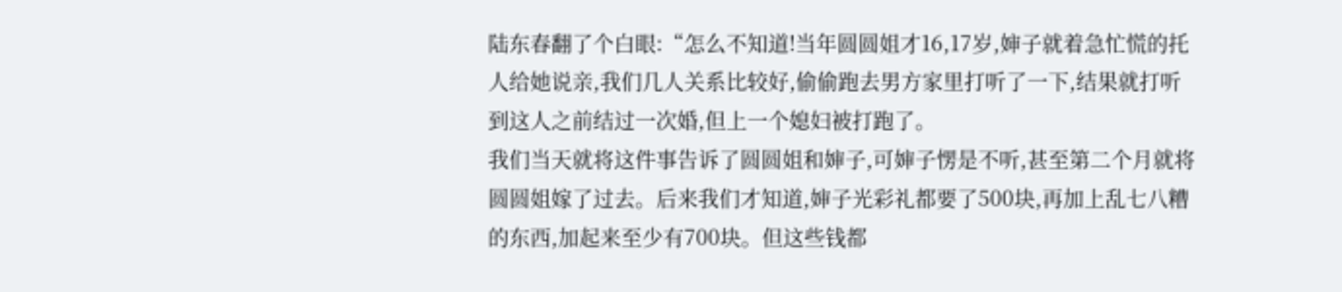陆东春翻了个白眼:“怎么不知道!当年圆圆姐才16,17岁,婶子就着急忙慌的托人给她说亲,我们几人关系比较好,偷偷跑去男方家里打听了一下,结果就打听到这人之前结过一次婚,但上一个媳妇被打跑了。
我们当天就将这件事告诉了圆圆姐和婶子,可婶子愣是不听,甚至第二个月就将圆圆姐嫁了过去。后来我们才知道,婶子光彩礼都要了500块,再加上乱七八糟的东西,加起来至少有700块。但这些钱都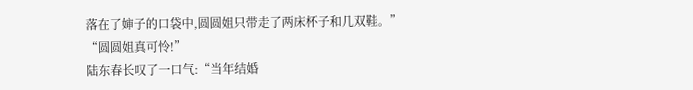落在了婶子的口袋中,圆圆姐只带走了两床杯子和几双鞋。”
“圆圆姐真可怜!”
陆东春长叹了一口气:“当年结婚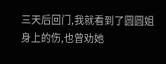三天后回门,我就看到了圆圆姐身上的伤,也曾劝她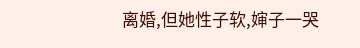离婚,但她性子软,婶子一哭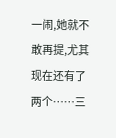一闹,她就不敢再提,尤其现在还有了两个……三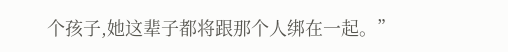个孩子,她这辈子都将跟那个人绑在一起。”